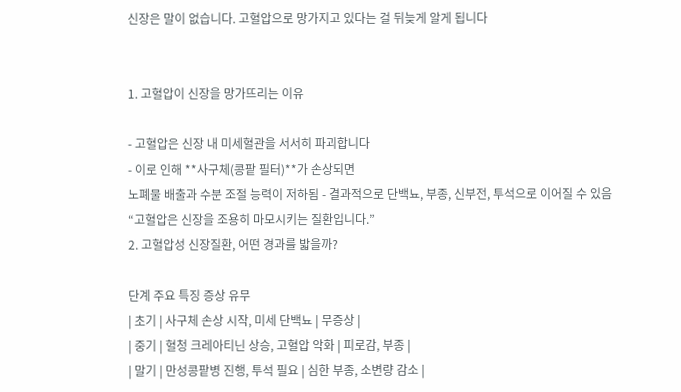신장은 말이 없습니다. 고혈압으로 망가지고 있다는 걸 뒤늦게 알게 됩니다


1. 고혈압이 신장을 망가뜨리는 이유

- 고혈압은 신장 내 미세혈관을 서서히 파괴합니다
- 이로 인해 **사구체(콩팥 필터)**가 손상되면
노폐물 배출과 수분 조절 능력이 저하됨 - 결과적으로 단백뇨, 부종, 신부전, 투석으로 이어질 수 있음
“고혈압은 신장을 조용히 마모시키는 질환입니다.”
2. 고혈압성 신장질환, 어떤 경과를 밟을까?

단계 주요 특징 증상 유무
| 초기 | 사구체 손상 시작, 미세 단백뇨 | 무증상 |
| 중기 | 혈청 크레아티닌 상승, 고혈압 악화 | 피로감, 부종 |
| 말기 | 만성콩팥병 진행, 투석 필요 | 심한 부종, 소변량 감소 |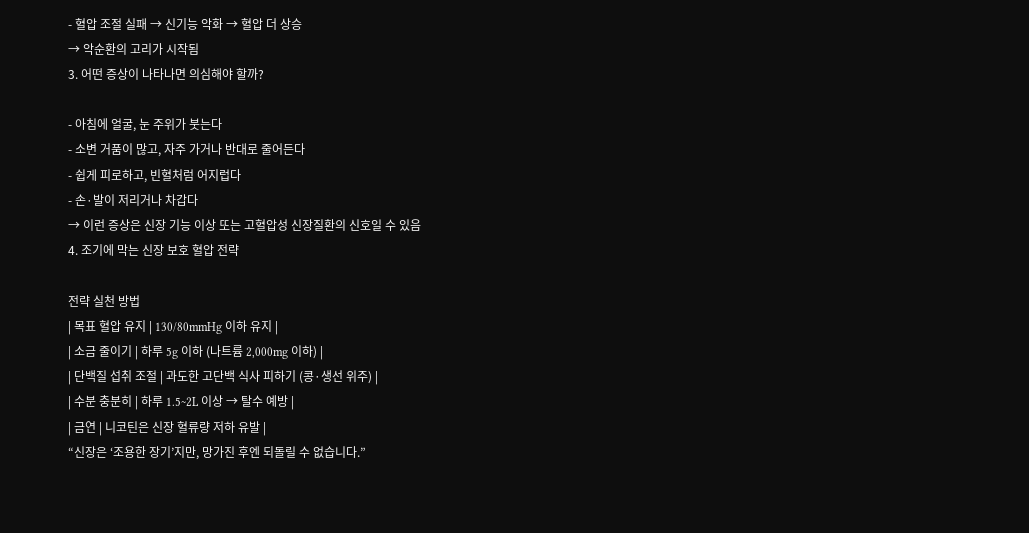- 혈압 조절 실패 → 신기능 악화 → 혈압 더 상승
→ 악순환의 고리가 시작됨
3. 어떤 증상이 나타나면 의심해야 할까?

- 아침에 얼굴, 눈 주위가 붓는다
- 소변 거품이 많고, 자주 가거나 반대로 줄어든다
- 쉽게 피로하고, 빈혈처럼 어지럽다
- 손·발이 저리거나 차갑다
→ 이런 증상은 신장 기능 이상 또는 고혈압성 신장질환의 신호일 수 있음
4. 조기에 막는 신장 보호 혈압 전략

전략 실천 방법
| 목표 혈압 유지 | 130/80mmHg 이하 유지 |
| 소금 줄이기 | 하루 5g 이하 (나트륨 2,000mg 이하) |
| 단백질 섭취 조절 | 과도한 고단백 식사 피하기 (콩·생선 위주) |
| 수분 충분히 | 하루 1.5~2L 이상 → 탈수 예방 |
| 금연 | 니코틴은 신장 혈류량 저하 유발 |
“신장은 ‘조용한 장기’지만, 망가진 후엔 되돌릴 수 없습니다.”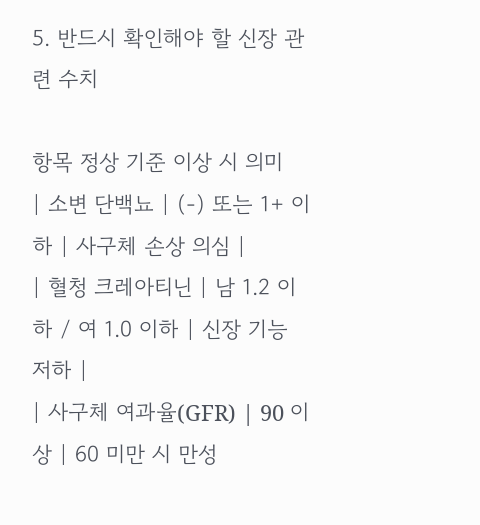5. 반드시 확인해야 할 신장 관련 수치

항목 정상 기준 이상 시 의미
| 소변 단백뇨 | (-) 또는 1+ 이하 | 사구체 손상 의심 |
| 혈청 크레아티닌 | 남 1.2 이하 / 여 1.0 이하 | 신장 기능 저하 |
| 사구체 여과율(GFR) | 90 이상 | 60 미만 시 만성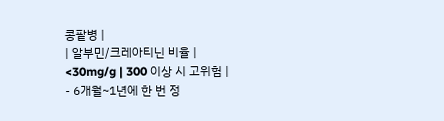콩팥병 |
| 알부민/크레아티닌 비율 | <30mg/g | 300 이상 시 고위험 |
- 6개월~1년에 한 번 정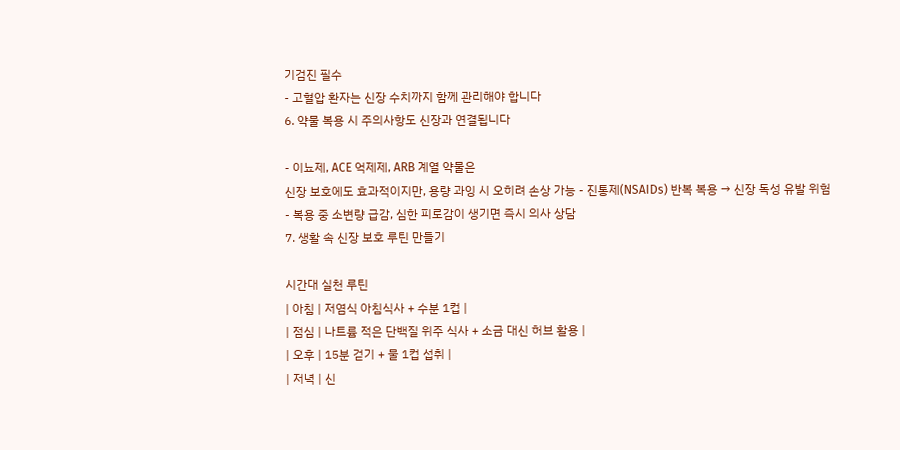기검진 필수
- 고혈압 환자는 신장 수치까지 함께 관리해야 합니다
6. 약물 복용 시 주의사항도 신장과 연결됩니다

- 이뇨제, ACE 억제제, ARB 계열 약물은
신장 보호에도 효과적이지만, 용량 과잉 시 오히려 손상 가능 - 진통제(NSAIDs) 반복 복용 → 신장 독성 유발 위험
- 복용 중 소변량 급감, 심한 피로감이 생기면 즉시 의사 상담
7. 생활 속 신장 보호 루틴 만들기

시간대 실천 루틴
| 아침 | 저염식 아침식사 + 수분 1컵 |
| 점심 | 나트륨 적은 단백질 위주 식사 + 소금 대신 허브 활용 |
| 오후 | 15분 걷기 + 물 1컵 섭취 |
| 저녁 | 신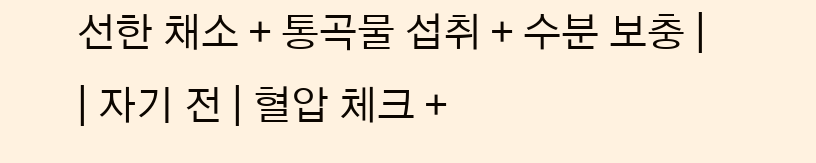선한 채소 + 통곡물 섭취 + 수분 보충 |
| 자기 전 | 혈압 체크 +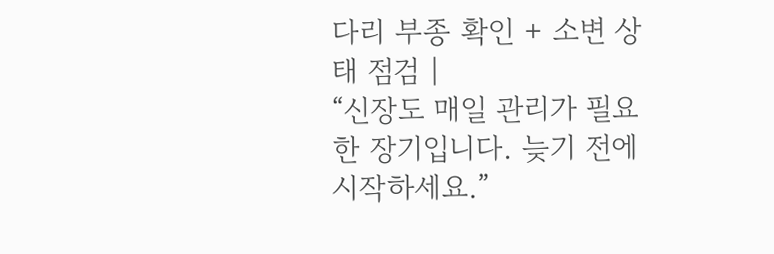다리 부종 확인 + 소변 상태 점검 |
“신장도 매일 관리가 필요한 장기입니다. 늦기 전에 시작하세요.”